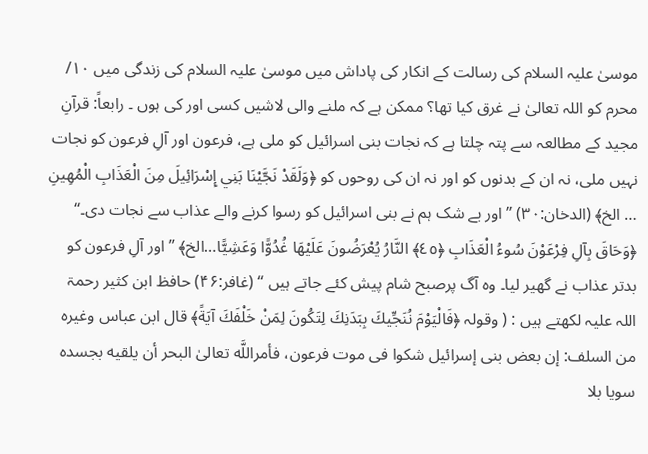موسیٰ علیہ السلام کی رسالت کے انکار کی پاداش میں موسیٰ علیہ السلام کی زندگی میں ۱۰/ محرم کو اللہ تعالیٰ نے غرق کیا تھا؟ ممکن ہے کہ ملنے والی لاشیں کسی اور کی ہوں ۔ رابعاً: قرآنِ مجید کے مطالعہ سے پتہ چلتا ہے کہ نجات بنی اسرائیل کو ملی ہے، فرعون اور آلِ فرعون کو نجات نہیں ملی، نہ ان کے بدنوں کو اور نہ ان کی روحوں کو ﴿وَلَقَدْ نَجَّيْنَا بَنِي إِسْرَائِيلَ مِنَ الْعَذَابِ الْمُهِينِ … الخ﴾ (الدخان:۳۰) ’’اور بے شک ہم نے بنی اسرائیل کو رسوا کرنے والے عذاب سے نجات دی۔‘‘ ﴿وَحَاقَ بِآلِ فِرْعَوْنَ سُوءُ الْعَذَابِ ﴿٤٥﴾ النَّارُ يُعْرَضُونَ عَلَيْهَا غُدُوًّا وَعَشِيًّا…الخ﴾ ’’اور آلِ فرعون کو بدتر عذاب نے گھیر لیا۔ وہ آگ پرصبح شام پیش کئے جاتے ہیں ‘‘ (غافر:۴۶) حافظ ابن کثیر رحمۃ اللہ علیہ لکھتے ہیں : ( وقولہ ﴿فَالْيَوْمَ نُنَجِّيكَ بِبَدَنِكَ لِتَكُونَ لِمَنْ خَلْفَكَ آيَةً﴾ قال ابن عباس وغيره من السلف: إن بعض بنی إسرائيل شکوا فی موت فرعون، فأمراللَّه تعالیٰ البحر أن يلقيه بجسدہ سويا بلا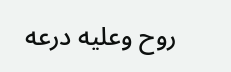روح وعليه درعه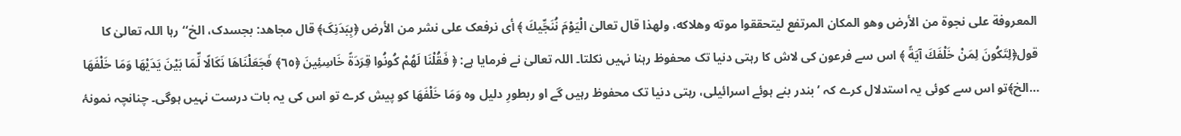المعروفة علی نجوۃ من الأرض وھو المکان المرتفع ليتحققوا موته وهلاكه، ولهذا قال تعالیٰ الْيَوْمَ نُنَجِّيكَ ﴾ أی نرفعک علی نشر من الأرض ﴿بِبَدَنِکَ﴾ قال مجاھد: بجسدک، الخ‘‘رہا اللہ تعالیٰ کا قول﴿لِتَكُونَ لِمَنْ خَلْفَكَ آيَةً ﴾ اس سے فرعون کی لاش کا رہتی دنیا تک محفوظ رہنا نہیں نکلتا۔ اللہ تعالیٰ نے فرمایا ہے: ﴿ فَقُلْنَا لَهُمْ كُونُوا قِرَدَةً خَاسِئِينَ ﴿٦٥﴾ فَجَعَلْنَاهَا نَكَالًا لِّمَا بَيْنَ يَدَيْهَا وَمَا خَلْفَهَا …الخ﴾تو اس سے کوئی یہ استدلال کرے کہ ’بندر بنے ہوئے اسرائیلی، رہتی دنیا تک محفوظ رہیں گے او ربطورِ دلیل وہ وَمَا خَلْفَهَا کو پیش کرے تو اس کی یہ بات درست نہیں ہوگی۔ چنانچہ نمونۂ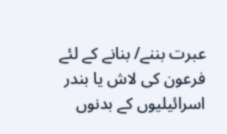عبرت بننے/ بنانے کے لئے فرعون کی لاش یا بندر اسرائیلیوں کے بدنوں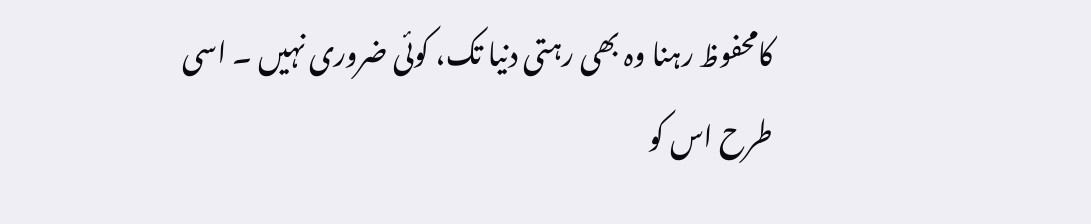کامحفوظ رہنا وہ بھی رہتی دنیا تک، کوئی ضروری نہیں ۔ اسی طرح اس کو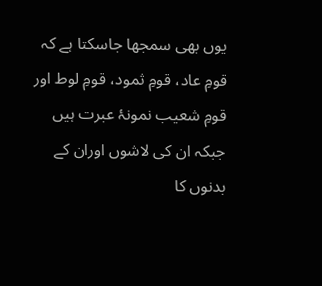یوں بھی سمجھا جاسکتا ہے کہ قومِ عاد، قومِ ثمود، قومِ لوط اور قومِ شعیب نمونۂ عبرت ہیں جبکہ ان کی لاشوں اوران کے بدنوں کا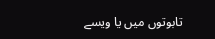تابوتوں میں یا ویسے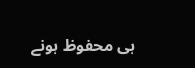ہی محفوظ ہونے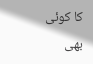کا کوئی بھی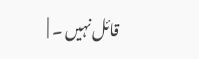قائل نہیں ۔ |